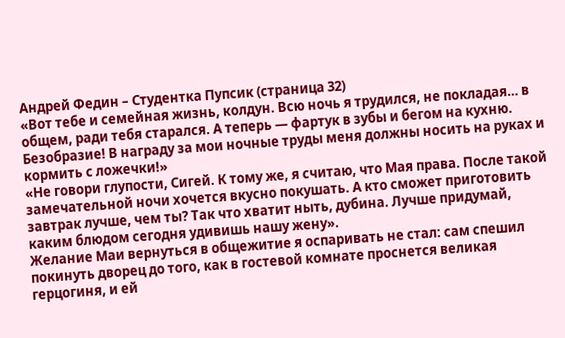Андрей Федин – Студентка Пупсик (страница 32)
«Вот тебе и семейная жизнь, колдун. Всю ночь я трудился, не покладая… в общем, ради тебя старался. А теперь — фартук в зубы и бегом на кухню. Безобразие! В награду за мои ночные труды меня должны носить на руках и кормить с ложечки!»
«Не говори глупости, Сигей. К тому же, я считаю, что Мая права. После такой замечательной ночи хочется вкусно покушать. А кто сможет приготовить завтрак лучше, чем ты? Так что хватит ныть, дубина. Лучше придумай, каким блюдом сегодня удивишь нашу жену».
Желание Маи вернуться в общежитие я оспаривать не стал: сам спешил покинуть дворец до того, как в гостевой комнате проснется великая герцогиня, и ей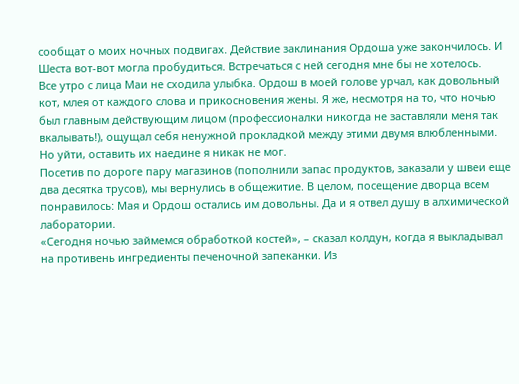сообщат о моих ночных подвигах. Действие заклинания Ордоша уже закончилось. И Шеста вот-вот могла пробудиться. Встречаться с ней сегодня мне бы не хотелось.
Все утро с лица Маи не сходила улыбка. Ордош в моей голове урчал, как довольный кот, млея от каждого слова и прикосновения жены. Я же, несмотря на то, что ночью был главным действующим лицом (профессионалки никогда не заставляли меня так вкалывать!), ощущал себя ненужной прокладкой между этими двумя влюбленными. Но уйти, оставить их наедине я никак не мог.
Посетив по дороге пару магазинов (пополнили запас продуктов, заказали у швеи еще два десятка трусов), мы вернулись в общежитие. В целом, посещение дворца всем понравилось: Мая и Ордош остались им довольны. Да и я отвел душу в алхимической лаборатории.
«Сегодня ночью займемся обработкой костей», – сказал колдун, когда я выкладывал на противень ингредиенты печеночной запеканки. Из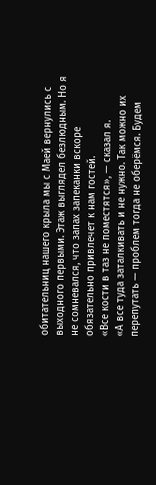обитательниц нашего крыла мы с Маей вернулись с выходного первыми. Этаж выглядел безлюдным. Но я не сомневался, что запах запеканки вскоре обязательно привлечет к нам гостей.
«Все кости в таз не поместятся», — сказал я.
«А все туда заталкивать и не нужно. Так можно их перепутать — проблем тогда не оберёмся. Будем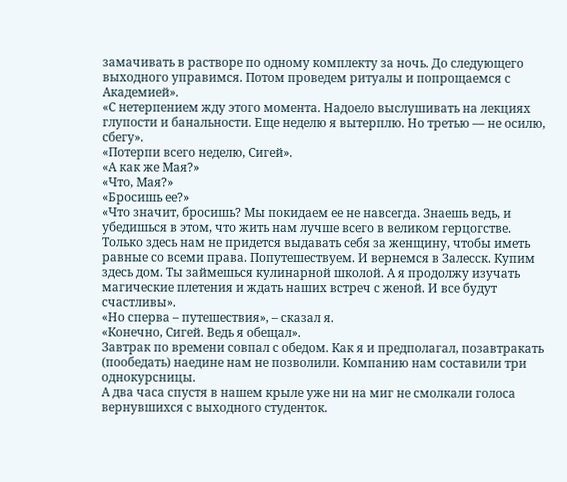замачивать в растворе по одному комплекту за ночь. До следующего выходного управимся. Потом проведем ритуалы и попрощаемся с Академией».
«С нетерпением жду этого момента. Надоело выслушивать на лекциях глупости и банальности. Еще неделю я вытерплю. Но третью — не осилю, сбегу».
«Потерпи всего неделю, Сигей».
«А как же Мая?»
«Что, Мая?»
«Бросишь ее?»
«Что значит, бросишь? Мы покидаем ее не навсегда. Знаешь ведь, и убедишься в этом, что жить нам лучше всего в великом герцогстве. Только здесь нам не придется выдавать себя за женщину, чтобы иметь равные со всеми права. Попутешествуем. И вернемся в Залесск. Купим здесь дом. Ты займешься кулинарной школой. А я продолжу изучать магические плетения и ждать наших встреч с женой. И все будут счастливы».
«Но сперва – путешествия», – сказал я.
«Конечно, Сигей. Ведь я обещал».
Завтрак по времени совпал с обедом. Как я и предполагал, позавтракать (пообедать) наедине нам не позволили. Компанию нам составили три однокурсницы.
А два часа спустя в нашем крыле уже ни на миг не смолкали голоса вернувшихся с выходного студенток.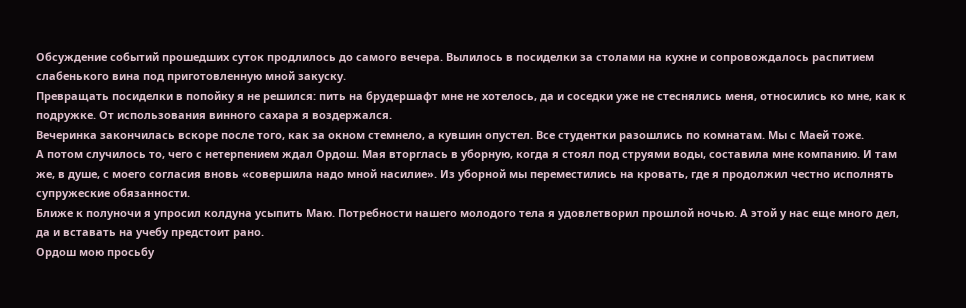Обсуждение событий прошедших суток продлилось до самого вечера. Вылилось в посиделки за столами на кухне и сопровождалось распитием слабенького вина под приготовленную мной закуску.
Превращать посиделки в попойку я не решился: пить на брудершафт мне не хотелось, да и соседки уже не стеснялись меня, относились ко мне, как к подружке. От использования винного сахара я воздержался.
Вечеринка закончилась вскоре после того, как за окном стемнело, а кувшин опустел. Все студентки разошлись по комнатам. Мы с Маей тоже.
А потом случилось то, чего с нетерпением ждал Ордош. Мая вторглась в уборную, когда я стоял под струями воды, составила мне компанию. И там же, в душе, с моего согласия вновь «совершила надо мной насилие». Из уборной мы переместились на кровать, где я продолжил честно исполнять супружеские обязанности.
Ближе к полуночи я упросил колдуна усыпить Маю. Потребности нашего молодого тела я удовлетворил прошлой ночью. А этой у нас еще много дел, да и вставать на учебу предстоит рано.
Ордош мою просьбу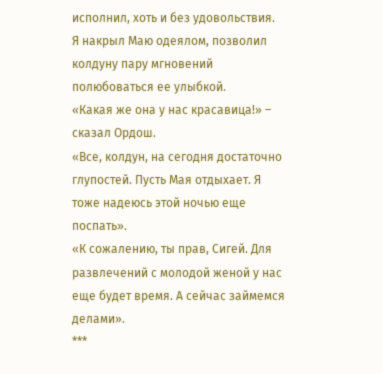исполнил, хоть и без удовольствия.
Я накрыл Маю одеялом, позволил колдуну пару мгновений полюбоваться ее улыбкой.
«Какая же она у нас красавица!» – сказал Ордош.
«Все, колдун, на сегодня достаточно глупостей. Пусть Мая отдыхает. Я тоже надеюсь этой ночью еще поспать».
«К сожалению, ты прав, Сигей. Для развлечений с молодой женой у нас еще будет время. А сейчас займемся делами».
***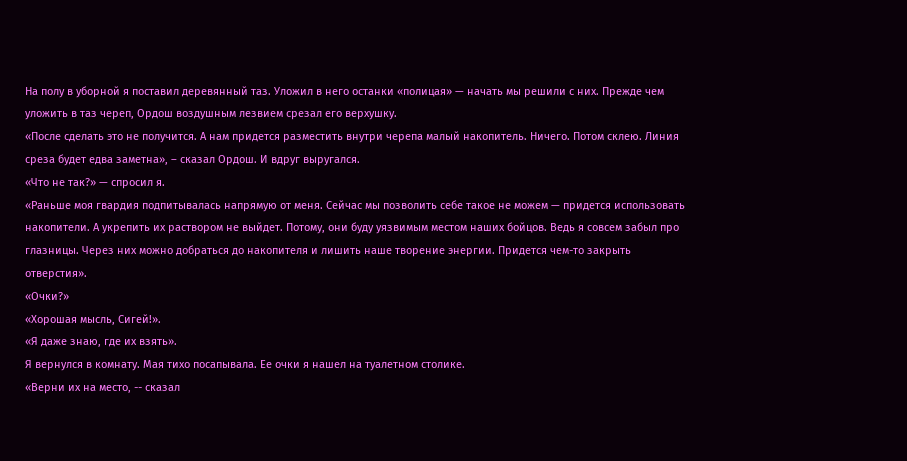На полу в уборной я поставил деревянный таз. Уложил в него останки «полицая» — начать мы решили с них. Прежде чем уложить в таз череп, Ордош воздушным лезвием срезал его верхушку.
«После сделать это не получится. А нам придется разместить внутри черепа малый накопитель. Ничего. Потом склею. Линия среза будет едва заметна», – сказал Ордош. И вдруг выругался.
«Что не так?» — спросил я.
«Раньше моя гвардия подпитывалась напрямую от меня. Сейчас мы позволить себе такое не можем — придется использовать накопители. А укрепить их раствором не выйдет. Потому, они буду уязвимым местом наших бойцов. Ведь я совсем забыл про глазницы. Через них можно добраться до накопителя и лишить наше творение энергии. Придется чем-то закрыть отверстия».
«Очки?»
«Хорошая мысль, Сигей!».
«Я даже знаю, где их взять».
Я вернулся в комнату. Мая тихо посапывала. Ее очки я нашел на туалетном столике.
«Верни их на место, -- сказал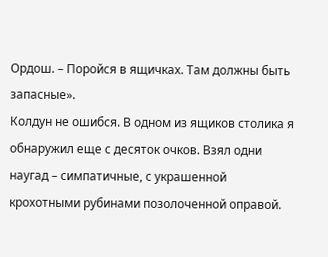Ордош. – Поройся в ящичках. Там должны быть запасные».
Колдун не ошибся. В одном из ящиков столика я обнаружил еще с десяток очков. Взял одни наугад – симпатичные, с украшенной крохотными рубинами позолоченной оправой.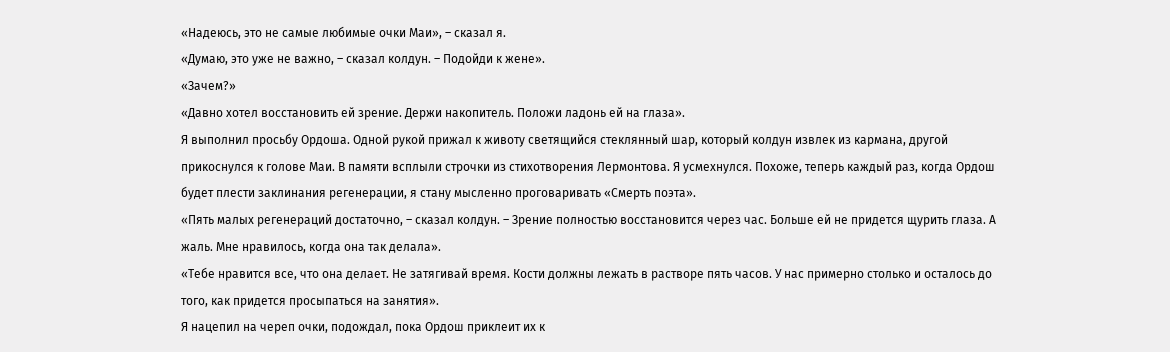«Надеюсь, это не самые любимые очки Маи», – сказал я.
«Думаю, это уже не важно, – сказал колдун. – Подойди к жене».
«Зачем?»
«Давно хотел восстановить ей зрение. Держи накопитель. Положи ладонь ей на глаза».
Я выполнил просьбу Ордоша. Одной рукой прижал к животу светящийся стеклянный шар, который колдун извлек из кармана, другой прикоснулся к голове Маи. В памяти всплыли строчки из стихотворения Лермонтова. Я усмехнулся. Похоже, теперь каждый раз, когда Ордош будет плести заклинания регенерации, я стану мысленно проговаривать «Смерть поэта».
«Пять малых регенераций достаточно, – сказал колдун. – Зрение полностью восстановится через час. Больше ей не придется щурить глаза. А жаль. Мне нравилось, когда она так делала».
«Тебе нравится все, что она делает. Не затягивай время. Кости должны лежать в растворе пять часов. У нас примерно столько и осталось до того, как придется просыпаться на занятия».
Я нацепил на череп очки, подождал, пока Ордош приклеит их к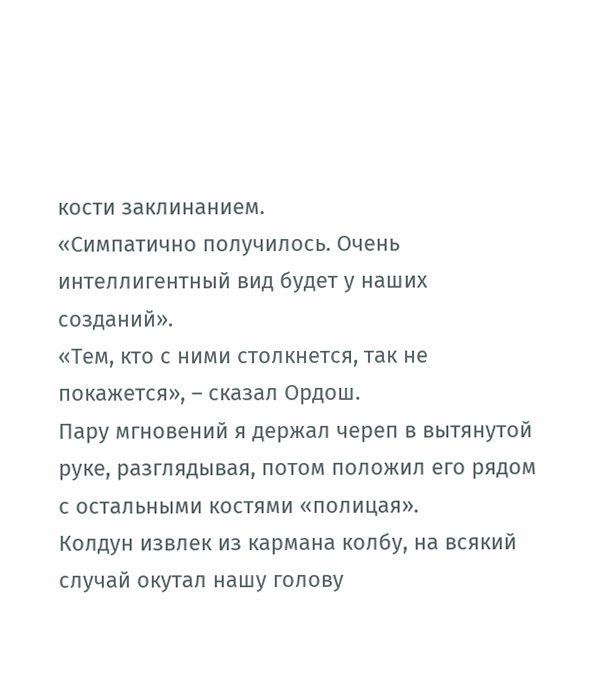кости заклинанием.
«Симпатично получилось. Очень интеллигентный вид будет у наших созданий».
«Тем, кто с ними столкнется, так не покажется», – сказал Ордош.
Пару мгновений я держал череп в вытянутой руке, разглядывая, потом положил его рядом с остальными костями «полицая».
Колдун извлек из кармана колбу, на всякий случай окутал нашу голову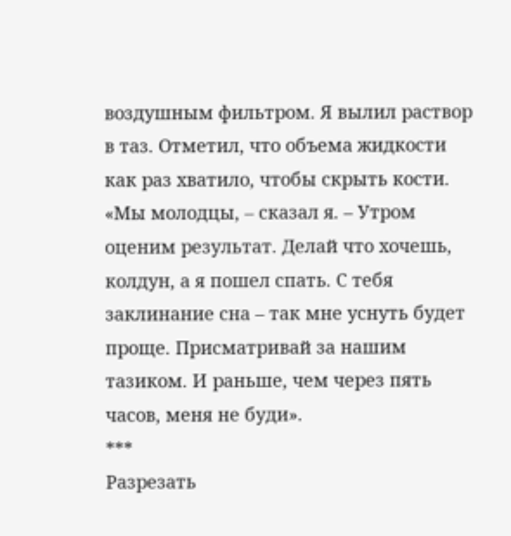воздушным фильтром. Я вылил раствор в таз. Отметил, что объема жидкости как раз хватило, чтобы скрыть кости.
«Мы молодцы, – сказал я. – Утром оценим результат. Делай что хочешь, колдун, а я пошел спать. С тебя заклинание сна – так мне уснуть будет проще. Присматривай за нашим тазиком. И раньше, чем через пять часов, меня не буди».
***
Разрезать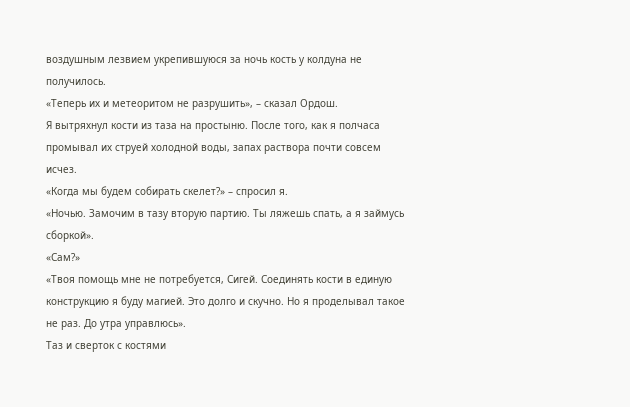воздушным лезвием укрепившуюся за ночь кость у колдуна не получилось.
«Теперь их и метеоритом не разрушить», – сказал Ордош.
Я вытряхнул кости из таза на простыню. После того, как я полчаса промывал их струей холодной воды, запах раствора почти совсем исчез.
«Когда мы будем собирать скелет?» – спросил я.
«Ночью. Замочим в тазу вторую партию. Ты ляжешь спать, а я займусь сборкой».
«Сам?»
«Твоя помощь мне не потребуется, Сигей. Соединять кости в единую конструкцию я буду магией. Это долго и скучно. Но я проделывал такое не раз. До утра управлюсь».
Таз и сверток с костями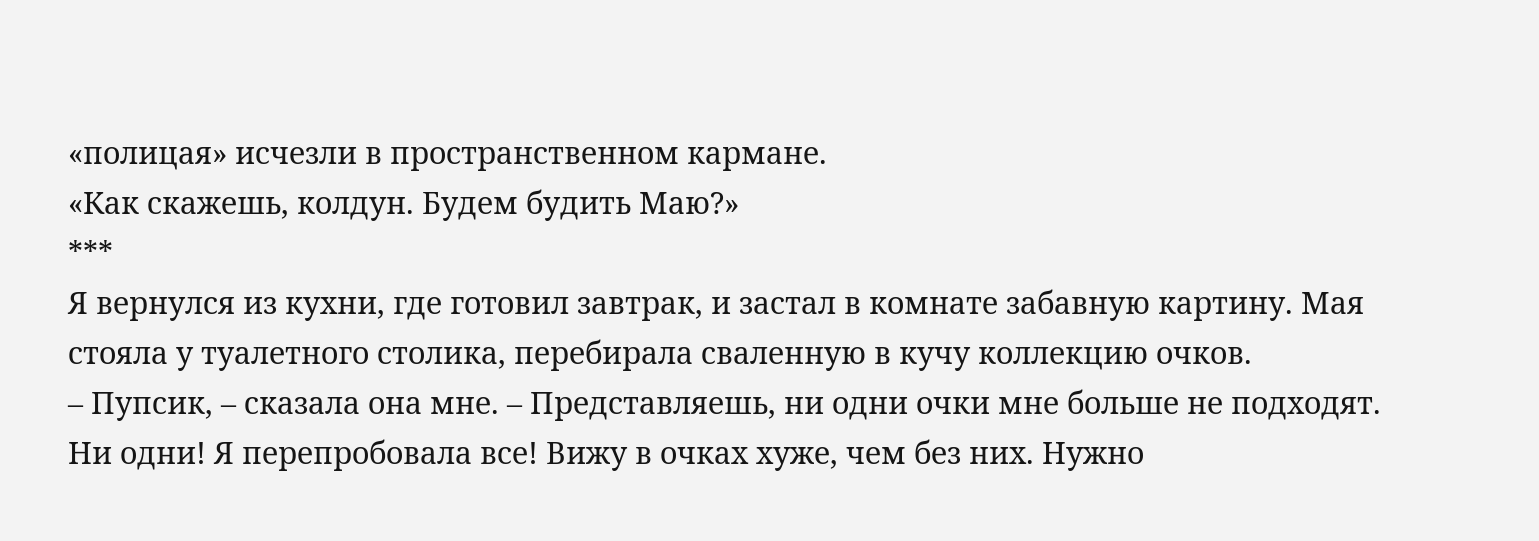«полицая» исчезли в пространственном кармане.
«Как скажешь, колдун. Будем будить Маю?»
***
Я вернулся из кухни, где готовил завтрак, и застал в комнате забавную картину. Мая стояла у туалетного столика, перебирала сваленную в кучу коллекцию очков.
– Пупсик, – сказала она мне. – Представляешь, ни одни очки мне больше не подходят. Ни одни! Я перепробовала все! Вижу в очках хуже, чем без них. Нужно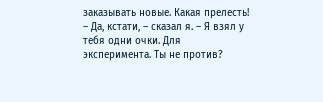заказывать новые. Какая прелесть!
– Да, кстати, – сказал я. – Я взял у тебя одни очки. Для эксперимента. Ты не против?